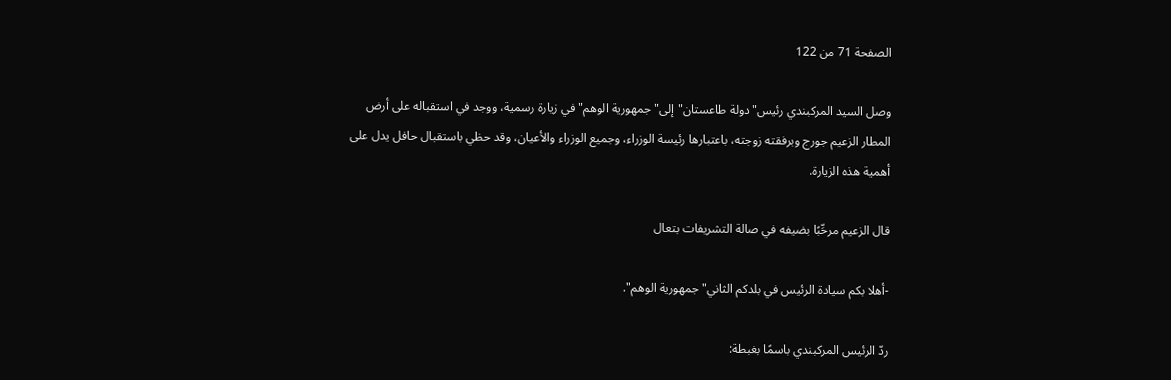الصفحة 71 من 122

وصل السيد المركبندي رئيس"دولة طاعستان"إلى"جمهورية الوهم"في زيارة رسمية، ووجد في استقباله على أرض المطار الزعيم جورج وبرفقته زوجته، باعتبارها رئيسة الوزراء، وجميع الوزراء والأعيان، وقد حظي باستقبال حافل يدل على أهمية هذه الزيارة.

قال الزعيم مرحِّبًا بضيفه في صالة التشريفات بتعال

-أهلا بكم سيادة الرئيس في بلدكم الثاني"جمهورية الوهم".

ردّ الرئيس المركبندي باسمًا بغبطة: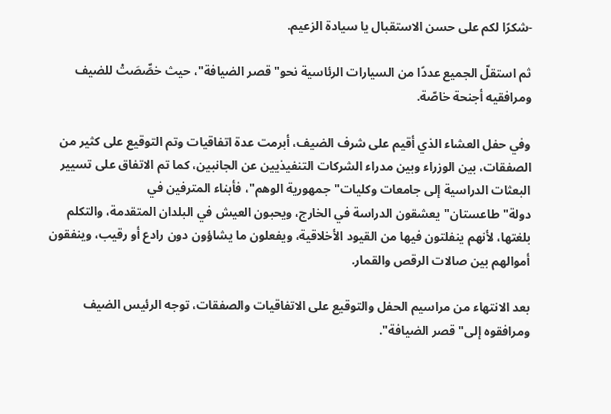-شكرًا لكم على حسن الاستقبال يا سيادة الزعيم.

ثم استقلّ الجميع عددًا من السيارات الرئاسية نحو"قصر الضيافة"، حيث خصِّصَتْ للضيف ومرافقيه أجنحة خاصّة.

وفي حفل العشاء الذي أقيم على شرف الضيف، أبرمت عدة اتفاقيات وتم التوقيع على كثير من الصفقات، بين الوزراء وبين مدراء الشركات التنفيذيين عن الجانبين، كما تم الاتفاق على تسيير البعثات الدراسية إلى جامعات وكليات"جمهورية الوهم"، فأبناء المترفين في دولة"طاعستان"يعشقون الدراسة في الخارج، ويحبون العيش في البلدان المتقدمة، والتكلم بلغتها، لأنهم ينفلتون فيها من القيود الأخلاقية، ويفعلون ما يشاؤون دون رادع أو رقيب، وينفقون أموالهم بين صالات الرقص والقمار.

بعد الانتهاء من مراسيم الحفل والتوقيع على الاتفاقيات والصفقات، توجه الرئيس الضيف ومرافقوه إلى"قصر الضيافة".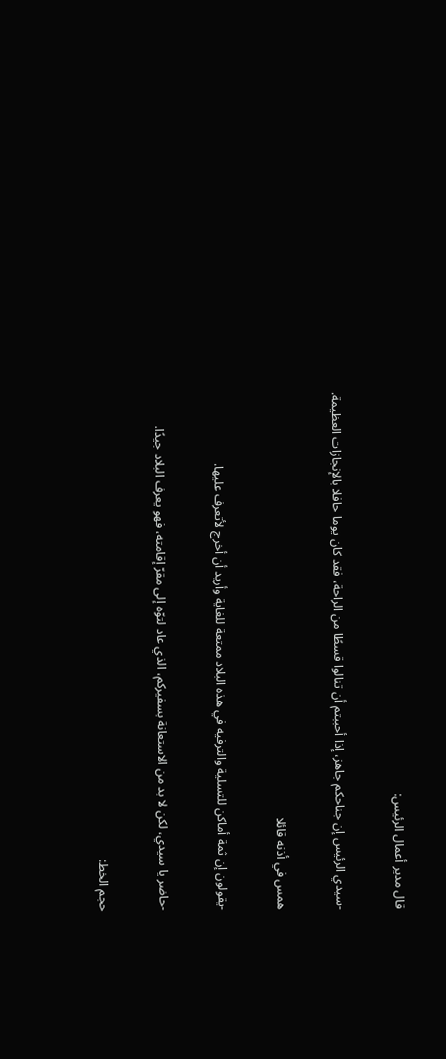قال مدير أعمال الرئيس:

-سيدي الرئيس إن جناحكم جاهز، إذا أحببتم أن تنالوا قسطًا من الراحة، فقد كان يوما حافلا بالإنجازات العظيمة.

همس في أذنه قائلا

-يقولون إن ثمة أماكن للتسلية والترفيه في هذه البلاد ممتعة للغاية وأريد أن أخرج لأتعرف عليها.

-حاضر يا سيدي، لكن لا بد من الاستعانة بسفيركم، الذي عاد لتوّه إلى مقرّ إقامته، فهو يعرف البلاد جيدًا.

حجم الخط: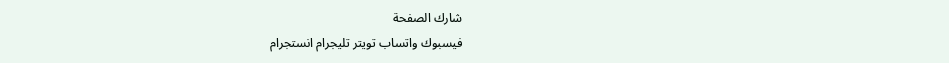شارك الصفحة
فيسبوك واتساب تويتر تليجرام انستجرام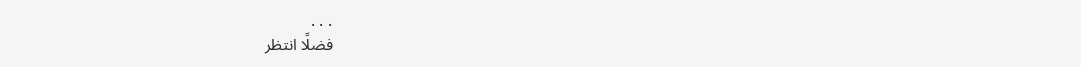. . .
فضلًا انتظر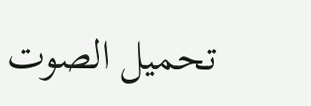تحميل الصوت